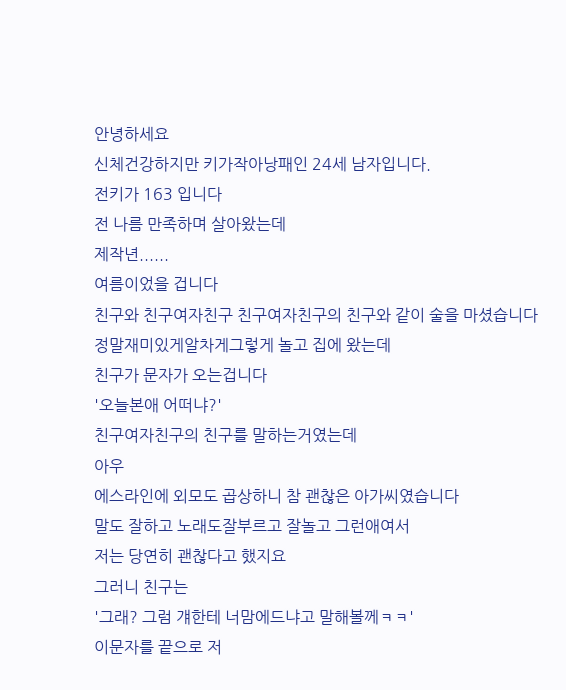안녕하세요
신체건강하지만 키가작아낭패인 24세 남자입니다.
전키가 163 입니다
전 나름 만족하며 살아왔는데
제작년......
여름이었을 겁니다
친구와 친구여자친구 친구여자친구의 친구와 같이 술을 마셨습니다
정말재미있게알차게그렇게 놀고 집에 왔는데
친구가 문자가 오는겁니다
'오늘본애 어떠냐?'
친구여자친구의 친구를 말하는거였는데
아우
에스라인에 외모도 곱상하니 참 괜찮은 아가씨였습니다
말도 잘하고 노래도잘부르고 잘놀고 그런애여서
저는 당연히 괜찮다고 했지요
그러니 친구는
'그래? 그럼 걔한테 너맘에드냐고 말해볼께ㅋㅋ'
이문자를 끝으로 저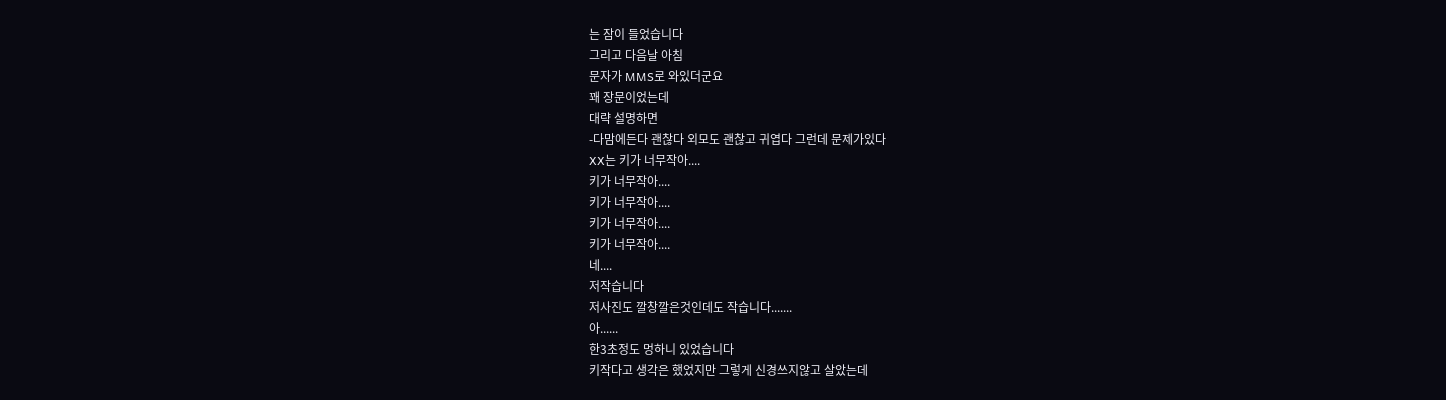는 잠이 들었습니다
그리고 다음날 아침
문자가 MMS로 와있더군요
꽤 장문이었는데
대략 설명하면
-다맘에든다 괜찮다 외모도 괜찮고 귀엽다 그런데 문제가있다
XX는 키가 너무작아....
키가 너무작아....
키가 너무작아....
키가 너무작아....
키가 너무작아....
네....
저작습니다
저사진도 깔창깔은것인데도 작습니다.......
아......
한3초정도 멍하니 있었습니다
키작다고 생각은 했었지만 그렇게 신경쓰지않고 살았는데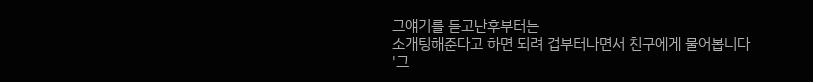그얘기를 듣고난후부터는
소개팅해준다고 하면 되려 겁부터나면서 친구에게 물어봅니다
'그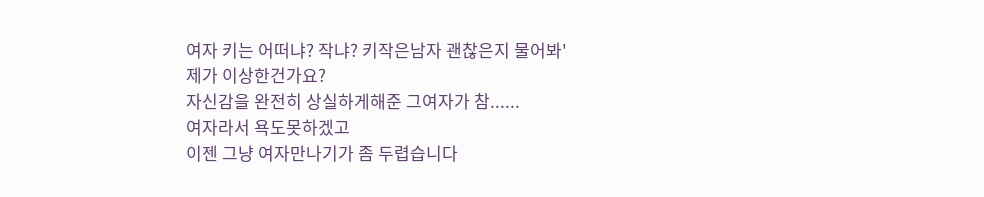여자 키는 어떠냐? 작냐? 키작은남자 괜찮은지 물어봐'
제가 이상한건가요?
자신감을 완전히 상실하게해준 그여자가 참......
여자라서 욕도못하겠고
이젠 그냥 여자만나기가 좀 두렵습니다